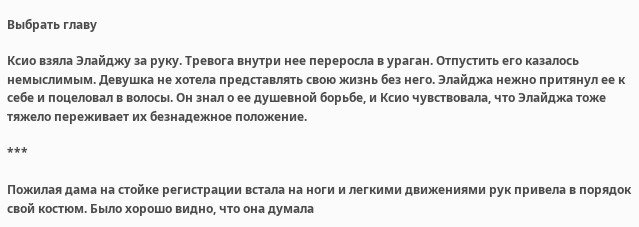Выбрать главу

Ксио взяла Элайджу за руку. Тревога внутри нее переросла в ураган. Отпустить его казалось немыслимым. Девушка не хотела представлять свою жизнь без него. Элайджа нежно притянул ее к себе и поцеловал в волосы. Он знал о ее душевной борьбе, и Ксио чувствовала, что Элайджа тоже тяжело переживает их безнадежное положение.

***

Пожилая дама на стойке регистрации встала на ноги и легкими движениями рук привела в порядок свой костюм. Было хорошо видно, что она думала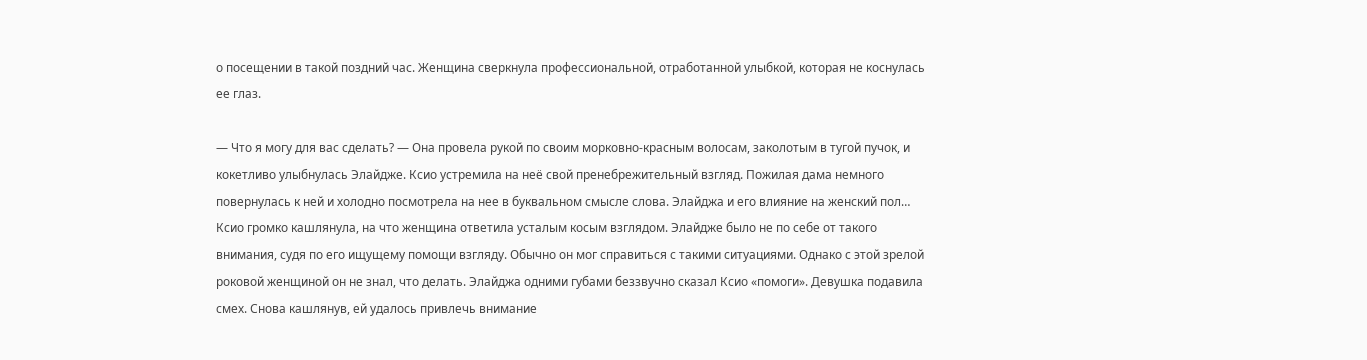о посещении в такой поздний час. Женщина сверкнула профессиональной, отработанной улыбкой, которая не коснулась ее глаз.

— Что я могу для вас сделать? — Она провела рукой по своим морковно-красным волосам, заколотым в тугой пучок, и кокетливо улыбнулась Элайдже. Ксио устремила на неё свой пренебрежительный взгляд. Пожилая дама немного повернулась к ней и холодно посмотрела на нее в буквальном смысле слова. Элайджа и его влияние на женский пол… Ксио громко кашлянула, на что женщина ответила усталым косым взглядом. Элайдже было не по себе от такого внимания, судя по его ищущему помощи взгляду. Обычно он мог справиться с такими ситуациями. Однако с этой зрелой роковой женщиной он не знал, что делать. Элайджа одними губами беззвучно сказал Ксио «помоги». Девушка подавила смех. Снова кашлянув, ей удалось привлечь внимание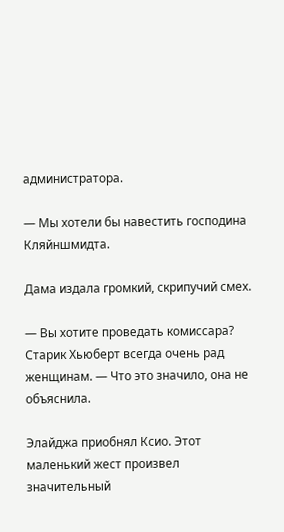администратора.

— Мы хотели бы навестить господина Кляйншмидта.

Дама издала громкий, скрипучий смех.

— Вы хотите проведать комиссара? Старик Хьюберт всегда очень рад женщинам. — Что это значило, она не объяснила.

Элайджа приобнял Ксио. Этот маленький жест произвел значительный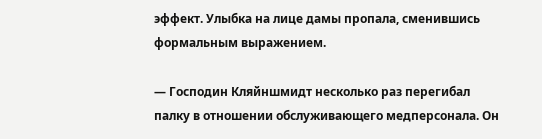эффект. Улыбка на лице дамы пропала, сменившись формальным выражением.

— Господин Кляйншмидт несколько раз перегибал палку в отношении обслуживающего медперсонала. Он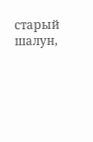старый шалун,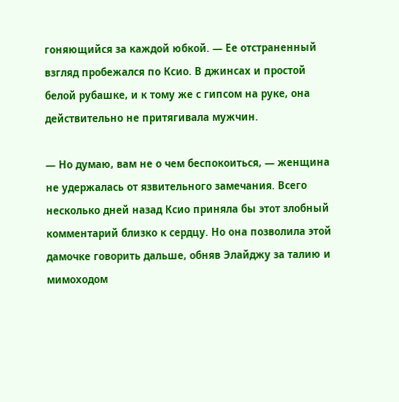гоняющийся за каждой юбкой. — Ее отстраненный взгляд пробежался по Ксио. В джинсах и простой белой рубашке, и к тому же с гипсом на руке, она действительно не притягивала мужчин.

— Но думаю, вам не о чем беспокоиться, — женщина не удержалась от язвительного замечания. Всего несколько дней назад Ксио приняла бы этот злобный комментарий близко к сердцу. Но она позволила этой дамочке говорить дальше, обняв Элайджу за талию и мимоходом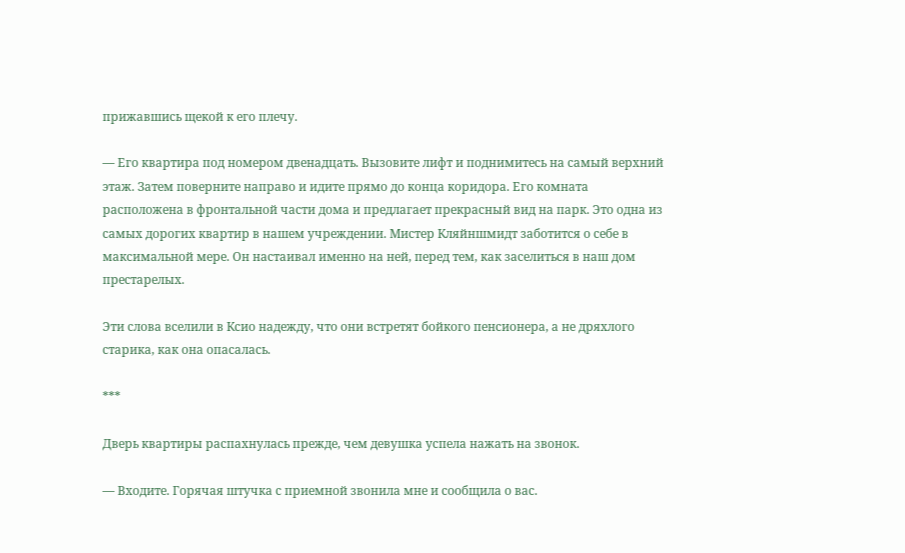прижавшись щекой к его плечу.

— Его квартира под номером двенадцать. Вызовите лифт и поднимитесь на самый верхний этаж. Затем поверните направо и идите прямо до конца коридора. Его комната расположена в фронтальной части дома и предлагает прекрасный вид на парк. Это одна из самых дорогих квартир в нашем учреждении. Мистер Кляйншмидт заботится о себе в максимальной мере. Он настаивал именно на ней, перед тем, как заселиться в наш дом престарелых.

Эти слова вселили в Ксио надежду, что они встретят бойкого пенсионера, а не дряхлого старика, как она опасалась.

***

Дверь квартиры распахнулась прежде, чем девушка успела нажать на звонок.

— Входите. Горячая штучка с приемной звонила мне и сообщила о вас.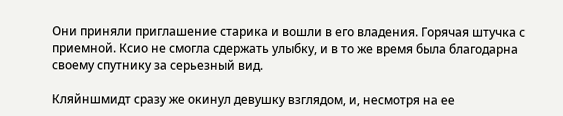Они приняли приглашение старика и вошли в его владения. Горячая штучка с приемной. Ксио не смогла сдержать улыбку, и в то же время была благодарна своему спутнику за серьезный вид.

Кляйншмидт сразу же окинул девушку взглядом, и, несмотря на ее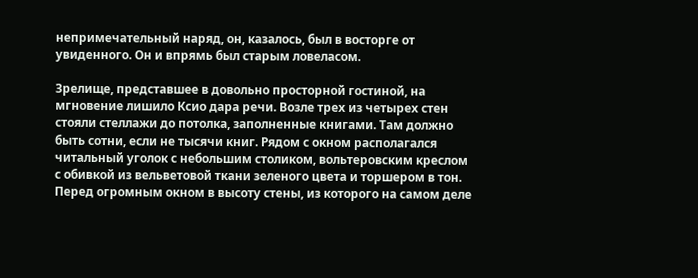непримечательный наряд, он, казалось, был в восторге от увиденного. Он и впрямь был старым ловеласом.

Зрелище, представшее в довольно просторной гостиной, на мгновение лишило Ксио дара речи. Возле трех из четырех стен стояли стеллажи до потолка, заполненные книгами. Там должно быть сотни, если не тысячи книг. Рядом с окном располагался читальный уголок с небольшим столиком, вольтеровским креслом с обивкой из вельветовой ткани зеленого цвета и торшером в тон. Перед огромным окном в высоту стены, из которого на самом деле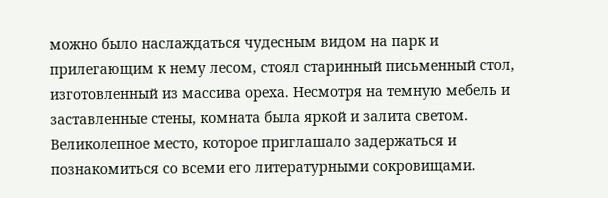можно было наслаждаться чудесным видом на парк и прилегающим к нему лесом, стоял старинный письменный стол, изготовленный из массива ореха. Несмотря на темную мебель и заставленные стены, комната была яркой и залита светом. Великолепное место, которое приглашало задержаться и познакомиться со всеми его литературными сокровищами.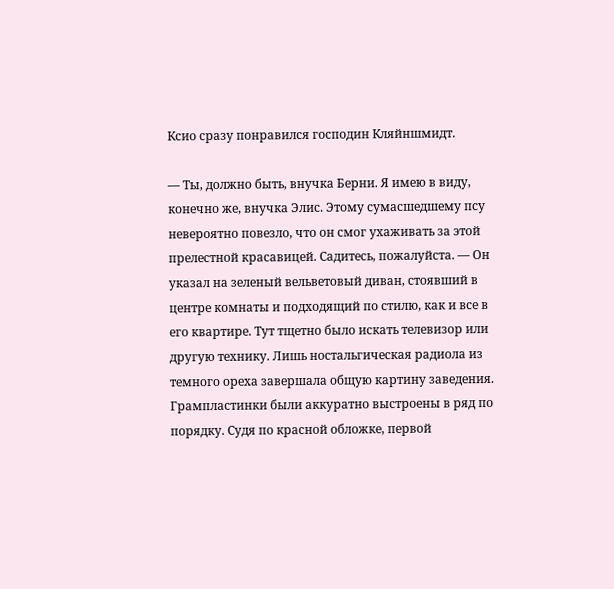Ксио сразу понравился господин Кляйншмидт.

— Ты, должно быть, внучка Берни. Я имею в виду, конечно же, внучка Элис. Этому сумасшедшему псу невероятно повезло, что он смог ухаживать за этой прелестной красавицей. Садитесь, пожалуйста. — Он указал на зеленый вельветовый диван, стоявший в центре комнаты и подходящий по стилю, как и все в его квартире. Тут тщетно было искать телевизор или другую технику. Лишь ностальгическая радиола из темного ореха завершала общую картину заведения. Грампластинки были аккуратно выстроены в ряд по порядку. Судя по красной обложке, первой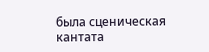была сценическая кантата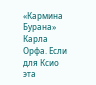«Кармина Бурана» Карла Орфа. Если для Ксио эта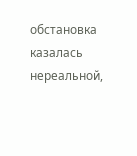обстановка казалась нереальной,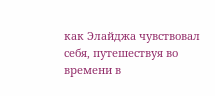как Элайджа чувствовал себя, путешествуя во времени в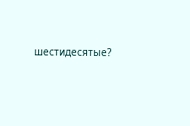шестидесятые?